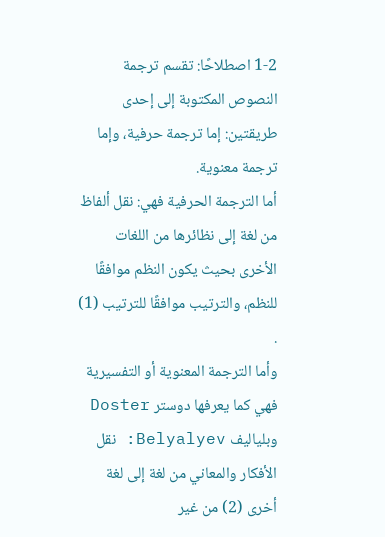1-2 اصطلاحًا: تقسم ترجمة النصوص المكتوبة إلى إحدى طريقتين: إما ترجمة حرفية، وإما ترجمة معنوية.
أما الترجمة الحرفية فهي: نقل ألفاظ من لغة إلى نظائرها من اللغات الأخرى بحيث يكون النظم موافقًا للنظم، والترتيب موافقًا للترتيب (1) .
وأما الترجمة المعنوية أو التفسيرية فهي كما يعرفها دوستر Doster وبلياليف Belyalyev: نقل الأفكار والمعاني من لغة إلى لغة أخرى (2) من غير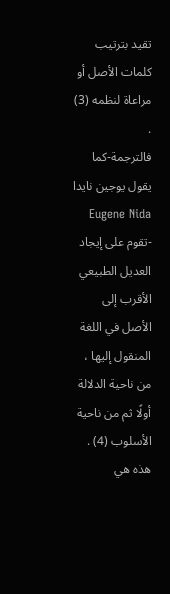تقيد بترتيب كلمات الأصل أو مراعاة لنظمه (3) .
فالترجمة-كما يقول يوجين نايدا Eugene Nida -تقوم على إيجاد العديل الطبيعي الأقرب إلى الأصل في اللغة المنقول إليها ، من ناحية الدلالة أولًا ثم من ناحية الأسلوب (4) . هذه هي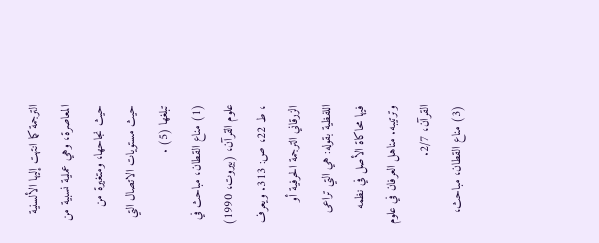الترجمة كما انتهت إليها الألسنية المعاصرة، وهي عملية نسبية من حيث نجاحها، ومتغيرة من حيث مستويات الاتصال التي تبلغها (5) .
(1) مناع القطان، مباحث في علوم القرآن، (بيروت، 1990) ، ط 22، ص: 313. ويعرف الزرقاني الترجمة الحرفية أو اللفظية بقوله: هي التي تراعى فيها محاكاة الأصل في نظمه وترتيبه. مناهل العرفان في علوم القرآن، 2/7.
(3) مناع القطان، مباحث،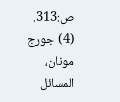ص:313.
(4) جورج مونان، المسائل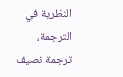النظرية في الترجمة، ترجمة نصيف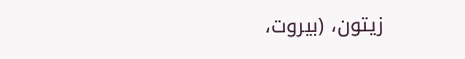زيتون، (بيروت،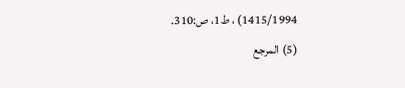1415/1994) ، ط1، ص:310.
(5) المرجع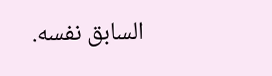السابق نفسه.